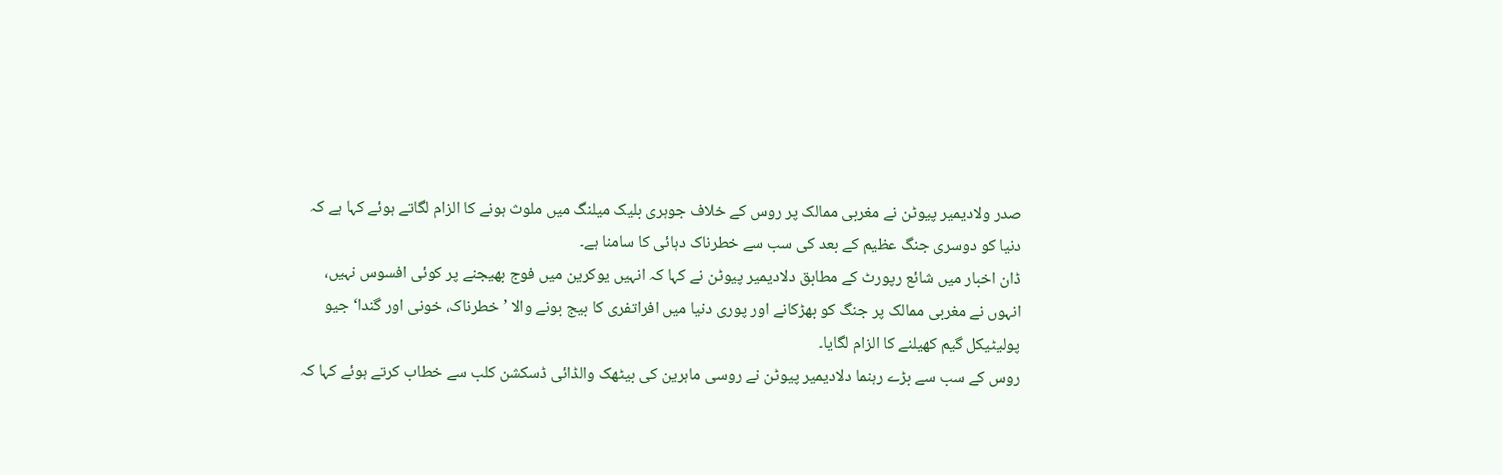صدر ولادیمیر پیوٹن نے مغربی ممالک پر روس کے خلاف جوہری بلیک میلنگ میں ملوث ہونے کا الزام لگاتے ہوئے کہا ہے کہ دنیا کو دوسری جنگ عظیم کے بعد کی سب سے خطرناک دہائی کا سامنا ہے۔
ڈان اخبار میں شائع رپورٹ کے مطابق دلادیمیر پیوٹن نے کہا کہ انہیں یوکرین میں فوج بھیجنے پر کوئی افسوس نہیں، انہوں نے مغربی ممالک پر جنگ کو بھڑکانے اور پوری دنیا میں افراتفری کا بیج بونے والا ’خطرناک، خونی اور گندا‘ جیو پولیٹیکل گیم کھیلنے کا الزام لگایا۔
روس کے سب سے بڑے رہنما دلادیمیر پیوٹن نے روسی ماہرین کی بیٹھک والڈائی ڈسکشن کلب سے خطاب کرتے ہوئے کہا کہ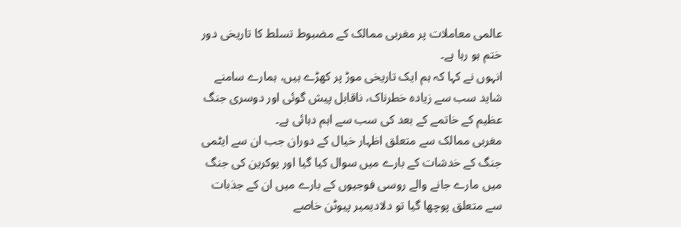عالمی معاملات پر مغربی ممالک کے مضبوط تسلط کا تاریخی دور ختم ہو رہا ہے۔
انہوں نے کہا کہ ہم ایک تاریخی موڑ پر کھڑے ہیں، ہمارے سامنے شاید سب سے زیادہ خطرناک، ناقابل پیش گوئی اور دوسری جنگ عظیم کے خاتمے کے بعد کی سب سے اہم دہائی ہے۔
مغربی ممالک سے متعلق اظہار خیال کے دوران جب ان سے ایٹمی جنگ کے خدشات کے بارے میں سوال کیا گیا اور یوکرین کی جنگ میں مارے جانے والے روسی فوجیوں کے بارے میں ان کے جذبات سے متعلق پوچھا گیا تو دلادیمیر پیوٹن خاصے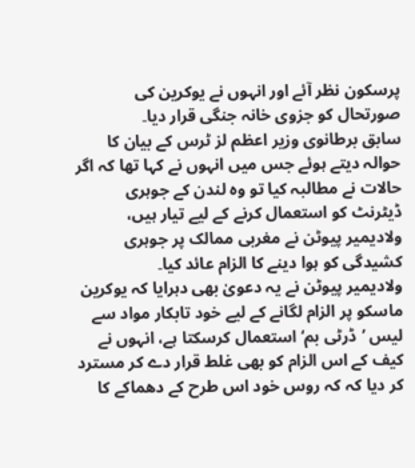پرسکون نظر آئے اور انہوں نے یوکرین کی صورتحال کو جزوی خانہ جنگی قرار دیا۔
سابق برطانوی وزیر اعظم لز ٹرس کے بیان کا حوالہ دیتے ہوئے جس میں انہوں نے کہا تھا کہ اگر حالات نے مطالبہ کیا تو وہ لندن کے جوہری ڈیٹرنٹ کو استعمال کرنے کے لیے تیار ہیں، ولادیمیر پیوٹن نے مغربی ممالک پر جوہری کشیدگی کو ہوا دینے کا الزام عائد کیا۔
ولادیمیر پیوٹن نے یہ دعویٰ بھی دہرایا کہ یوکرین ماسکو پر الزام لگانے کے لیے خود تابکار مواد سے لیس ’ڈرٹی بم‘ استعمال کرسکتا ہے، انہوں نے کیف کے اس الزام کو بھی غلط قرار دے کر مسترد کر دیا کہ کہ روس خود اس طرح کے دھماکے کا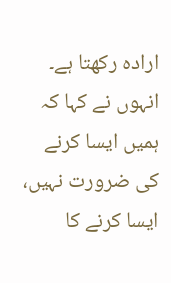ارادہ رکھتا ہے۔
انہوں نے کہا کہ ہمیں ایسا کرنے کی ضرورت نہیں، ایسا کرنے کا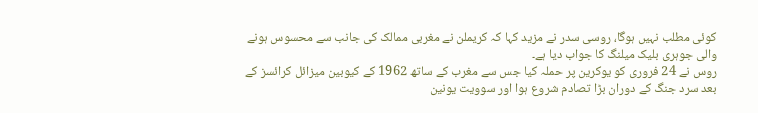کوئی مطلب نہیں ہوگا، روسی سدر نے مزید کہا کہ کریملن نے مغربی ممالک کی جانب سے محسوس ہونے والی جوہری بلیک میلنگ کا جواب دیا ہے۔
روس نے 24 فروری کو یوکرین پر حملہ کیا جس سے مغرب کے ساتھ 1962 کے کیوبین میزائل کرائسز کے بعد سرد جنگ کے دوران بڑا تصادم شروع ہوا اور سوویت یونین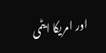اور امریکا ایٹمی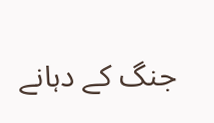جنگ کے دہانے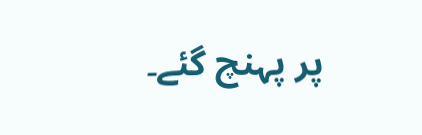پر پہنچ گئے۔